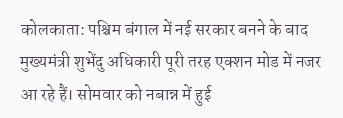कोलकाता: पश्चिम बंगाल में नई सरकार बनने के बाद मुख्यमंत्री शुभेंदु अधिकारी पूरी तरह एक्शन मोड में नजर आ रहे हैं। सोमवार को नबान्न में हुई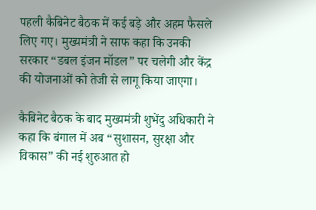पहली कैबिनेट बैठक में कई बड़े और अहम फैसले लिए गए। मुख्यमंत्री ने साफ कहा कि उनकी सरकार “डबल इंजन मॉडल” पर चलेगी और केंद्र की योजनाओं को तेजी से लागू किया जाएगा।

कैबिनेट बैठक के बाद मुख्यमंत्री शुभेंदु अधिकारी ने कहा कि बंगाल में अब “सुशासन, सुरक्षा और विकास” की नई शुरुआत हो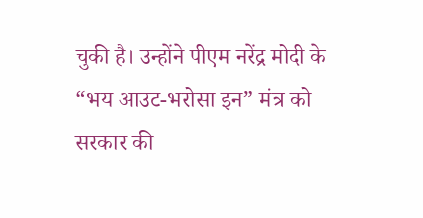चुकी है। उन्होंने पीएम नरेंद्र मोदी के “भय आउट-भरोसा इन” मंत्र को सरकार की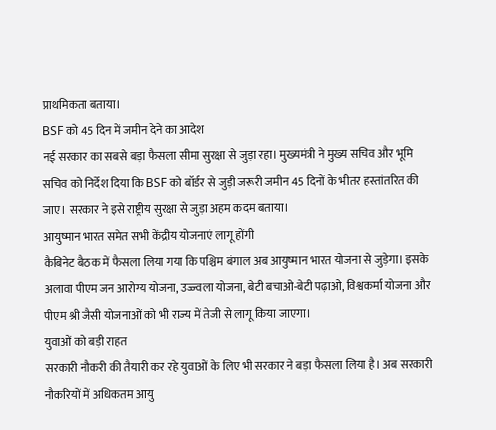प्राथमिकता बताया।
BSF को 45 दिन में जमीन देने का आदेश
नई सरकार का सबसे बड़ा फैसला सीमा सुरक्षा से जुड़ा रहा। मुख्यमंत्री ने मुख्य सचिव और भूमि सचिव को निर्देश दिया कि BSF को बॉर्डर से जुड़ी जरूरी जमीन 45 दिनों के भीतर हस्तांतरित की जाए। सरकार ने इसे राष्ट्रीय सुरक्षा से जुड़ा अहम कदम बताया।
आयुष्मान भारत समेत सभी केंद्रीय योजनाएं लागू होंगी
कैबिनेट बैठक में फैसला लिया गया कि पश्चिम बंगाल अब आयुष्मान भारत योजना से जुड़ेगा। इसके अलावा पीएम जन आरोग्य योजना, उज्ज्वला योजना, बेटी बचाओ-बेटी पढ़ाओ, विश्वकर्मा योजना और पीएम श्री जैसी योजनाओं को भी राज्य में तेजी से लागू किया जाएगा।
युवाओं को बड़ी राहत
सरकारी नौकरी की तैयारी कर रहे युवाओं के लिए भी सरकार ने बड़ा फैसला लिया है। अब सरकारी नौकरियों में अधिकतम आयु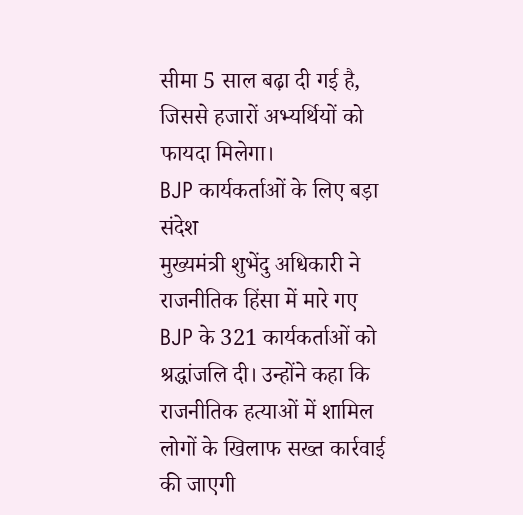सीमा 5 साल बढ़ा दी गई है, जिससे हजारों अभ्यर्थियों को फायदा मिलेगा।
BJP कार्यकर्ताओं के लिए बड़ा संदेश
मुख्यमंत्री शुभेंदु अधिकारी ने राजनीतिक हिंसा में मारे गए BJP के 321 कार्यकर्ताओं को श्रद्धांजलि दी। उन्होंने कहा कि राजनीतिक हत्याओं में शामिल लोगों के खिलाफ सख्त कार्रवाई की जाएगी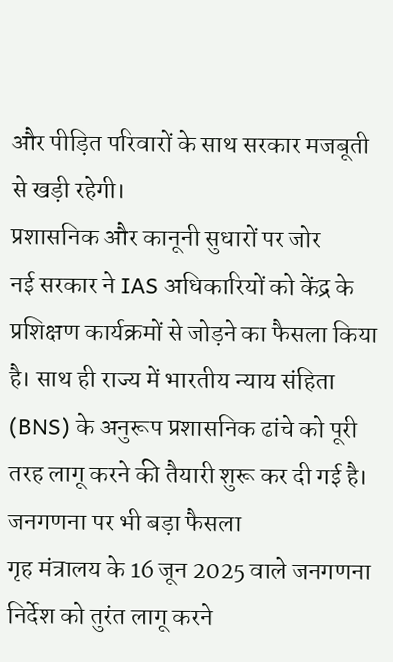और पीड़ित परिवारों के साथ सरकार मजबूती से खड़ी रहेगी।
प्रशासनिक और कानूनी सुधारों पर जोर
नई सरकार ने IAS अधिकारियों को केंद्र के प्रशिक्षण कार्यक्रमों से जोड़ने का फैसला किया है। साथ ही राज्य में भारतीय न्याय संहिता (BNS) के अनुरूप प्रशासनिक ढांचे को पूरी तरह लागू करने की तैयारी शुरू कर दी गई है।
जनगणना पर भी बड़ा फैसला
गृह मंत्रालय के 16 जून 2025 वाले जनगणना निर्देश को तुरंत लागू करने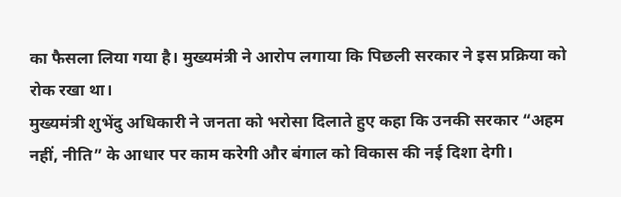का फैसला लिया गया है। मुख्यमंत्री ने आरोप लगाया कि पिछली सरकार ने इस प्रक्रिया को रोक रखा था।
मुख्यमंत्री शुभेंदु अधिकारी ने जनता को भरोसा दिलाते हुए कहा कि उनकी सरकार “अहम नहीं, नीति” के आधार पर काम करेगी और बंगाल को विकास की नई दिशा देगी।